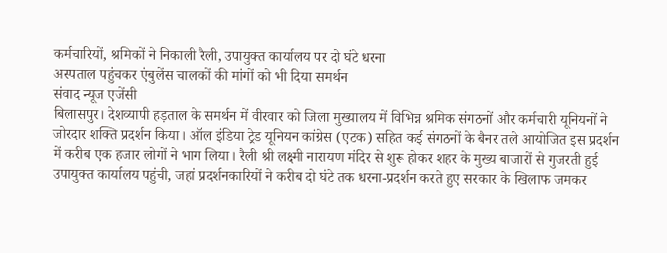कर्मचारियों, श्रमिकों ने निकाली रैली, उपायुक्त कार्यालय पर दो घंटे धरना
अस्पताल पहुंचकर एंबुलेंस चालकों की मांगों को भी दिया समर्थन
संवाद न्यूज एजेंसी
बिलासपुर। देशव्यापी हड़ताल के समर्थन में वीरवार को जिला मुख्यालय में विभिन्न श्रमिक संगठनों और कर्मचारी यूनियनों ने जोरदार शक्ति प्रदर्शन किया। ऑल इंडिया ट्रेड यूनियन कांग्रेस (एटक) सहित कई संगठनों के बैनर तले आयोजित इस प्रदर्शन में करीब एक हजार लोगों ने भाग लिया। रैली श्री लक्ष्मी नारायण मंदिर से शुरू होकर शहर के मुख्य बाजारों से गुजरती हुई उपायुक्त कार्यालय पहुंची, जहां प्रदर्शनकारियों ने करीब दो घंटे तक धरना-प्रदर्शन करते हुए सरकार के खिलाफ जमकर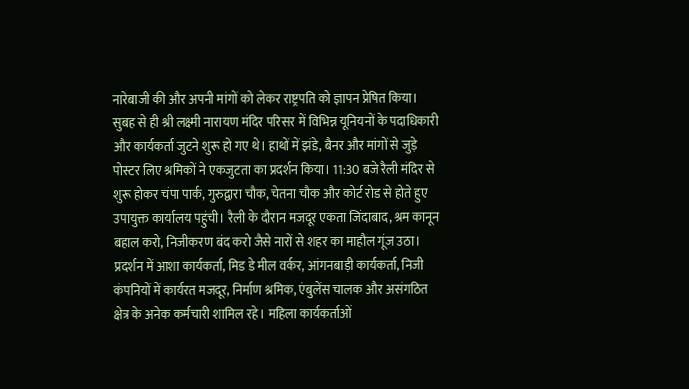नारेबाजी की और अपनी मांगों को लेकर राष्ट्रपति को ज्ञापन प्रेषित किया।
सुबह से ही श्री लक्ष्मी नारायण मंदिर परिसर में विभिन्न यूनियनों के पदाधिकारी और कार्यकर्ता जुटने शुरू हो गए थे। हाथों में झंडे, बैनर और मांगों से जुड़े पोस्टर लिए श्रमिकों ने एकजुटता का प्रदर्शन किया। 11:30 बजे रैली मंदिर से शुरू होकर चंपा पार्क, गुरुद्वारा चौक, चेतना चौक और कोर्ट रोड से होते हुए उपायुक्त कार्यालय पहुंची। रैली के दौरान मजदूर एकता जिंदाबाद, श्रम कानून बहाल करो, निजीकरण बंद करो जैसे नारों से शहर का माहौल गूंज उठा।
प्रदर्शन में आशा कार्यकर्ता, मिड डे मील वर्कर, आंगनबाड़ी कार्यकर्ता, निजी कंपनियों में कार्यरत मजदूर, निर्माण श्रमिक, एंबुलेंस चालक और असंगठित क्षेत्र के अनेक कर्मचारी शामिल रहे। महिला कार्यकर्ताओं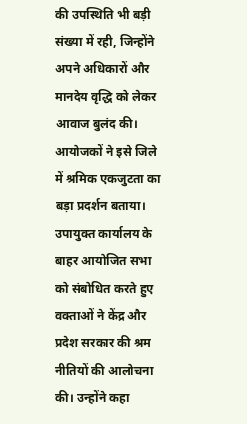की उपस्थिति भी बड़ी संख्या में रही, जिन्होंने अपने अधिकारों और मानदेय वृद्धि को लेकर आवाज बुलंद की। आयोजकों ने इसे जिले में श्रमिक एकजुटता का बड़ा प्रदर्शन बताया।
उपायुक्त कार्यालय के बाहर आयोजित सभा को संबोधित करते हुए वक्ताओं ने केंद्र और प्रदेश सरकार की श्रम नीतियों की आलोचना की। उन्होंने कहा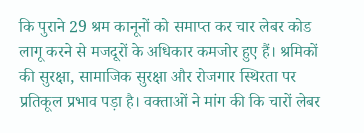कि पुराने 29 श्रम कानूनों को समाप्त कर चार लेबर कोड लागू करने से मजदूरों के अधिकार कमजोर हुए हैं। श्रमिकों की सुरक्षा, सामाजिक सुरक्षा और रोजगार स्थिरता पर प्रतिकूल प्रभाव पड़ा है। वक्ताओं ने मांग की कि चारों लेबर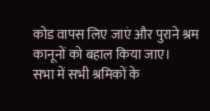कोड वापस लिए जाएं और पुराने श्रम कानूनों को बहाल किया जाए।
सभा में सभी श्रमिकों के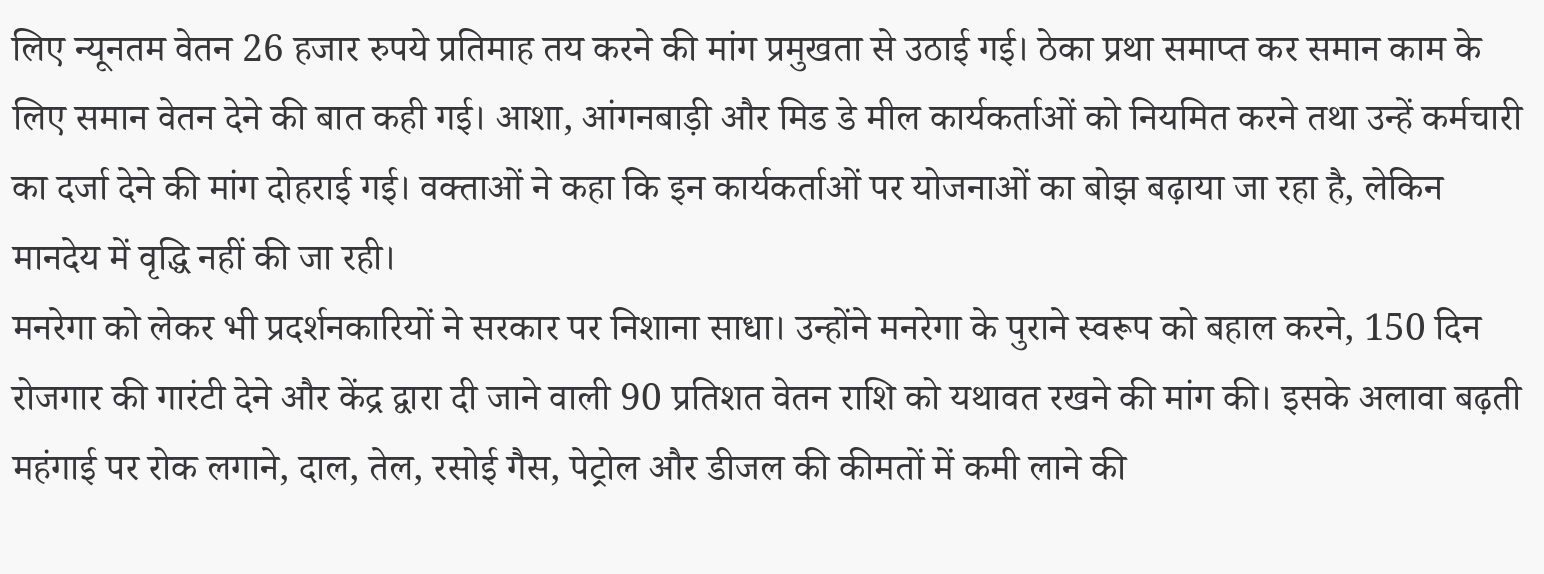लिए न्यूनतम वेतन 26 हजार रुपये प्रतिमाह तय करने की मांग प्रमुखता से उठाई गई। ठेका प्रथा समाप्त कर समान काम के लिए समान वेतन देने की बात कही गई। आशा, आंगनबाड़ी और मिड डे मील कार्यकर्ताओं को नियमित करने तथा उन्हें कर्मचारी का दर्जा देने की मांग दोहराई गई। वक्ताओं ने कहा कि इन कार्यकर्ताओं पर योजनाओं का बोझ बढ़ाया जा रहा है, लेकिन मानदेय में वृद्धि नहीं की जा रही।
मनरेगा को लेकर भी प्रदर्शनकारियों ने सरकार पर निशाना साधा। उन्होंने मनरेगा के पुराने स्वरूप को बहाल करने, 150 दिन रोजगार की गारंटी देने और केंद्र द्वारा दी जाने वाली 90 प्रतिशत वेतन राशि को यथावत रखने की मांग की। इसके अलावा बढ़ती महंगाई पर रोक लगाने, दाल, तेल, रसोई गैस, पेट्रोल और डीजल की कीमतों में कमी लाने की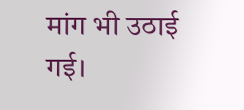मांग भी उठाई गई।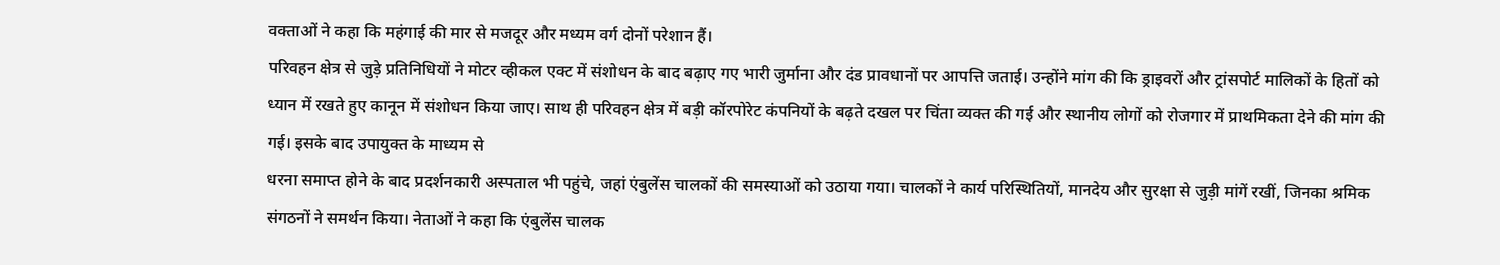वक्ताओं ने कहा कि महंगाई की मार से मजदूर और मध्यम वर्ग दोनों परेशान हैं।
परिवहन क्षेत्र से जुड़े प्रतिनिधियों ने मोटर व्हीकल एक्ट में संशोधन के बाद बढ़ाए गए भारी जुर्माना और दंड प्रावधानों पर आपत्ति जताई। उन्होंने मांग की कि ड्राइवरों और ट्रांसपोर्ट मालिकों के हितों को ध्यान में रखते हुए कानून में संशोधन किया जाए। साथ ही परिवहन क्षेत्र में बड़ी कॉरपोरेट कंपनियों के बढ़ते दखल पर चिंता व्यक्त की गई और स्थानीय लोगों को रोजगार में प्राथमिकता देने की मांग की गई। इसके बाद उपायुक्त के माध्यम से
धरना समाप्त होने के बाद प्रदर्शनकारी अस्पताल भी पहुंचे, जहां एंबुलेंस चालकों की समस्याओं को उठाया गया। चालकों ने कार्य परिस्थितियों, मानदेय और सुरक्षा से जुड़ी मांगें रखीं, जिनका श्रमिक संगठनों ने समर्थन किया। नेताओं ने कहा कि एंबुलेंस चालक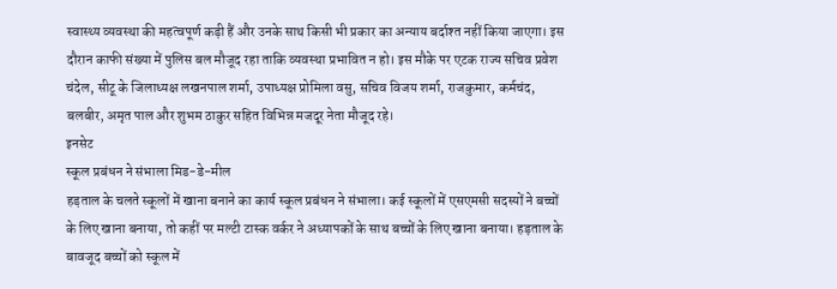स्वास्थ्य व्यवस्था की महत्वपूर्ण कड़ी हैं और उनके साथ किसी भी प्रकार का अन्याय बर्दाश्त नहीं किया जाएगा। इस दौरान काफी संख्या में पुलिस बल मौजूद रहा ताकि व्यवस्था प्रभावित न हो। इस मौके पर एटक राज्य सचिव प्रवेश चंदेल, सीटू के जिलाध्यक्ष लखनपाल शर्मा, उपाध्यक्ष प्रोमिला वसु, सचिव विजय शर्मा, राजकुमार, कर्मचंद, बलबीर, अमृत पाल और शुभम ठाकुर सहित विभिन्न मजदूर नेता मौजूद रहे।
इनसेट
स्कूल प्रबंधन ने संभाला मिड-डे-मील
हड़ताल के चलते स्कूलों में खाना बनाने का कार्य स्कूल प्रबंधन ने संभाला। कई स्कूलों में एसएमसी सदस्यों ने बच्चों के लिए खाना बनाया, तो कहीं पर मल्टी टास्क वर्कर ने अध्यापकों के साथ बच्चों के लिए खाना बनाया। हड़ताल के बावजूद बच्चों को स्कूल में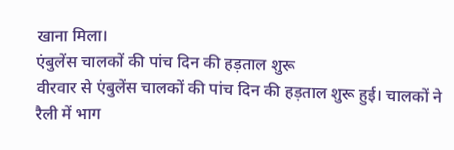खाना मिला।
एंबुलेंस चालकों की पांच दिन की हड़ताल शुरू
वीरवार से एंबुलेंस चालकों की पांच दिन की हड़ताल शुरू हुई। चालकों ने रैली में भाग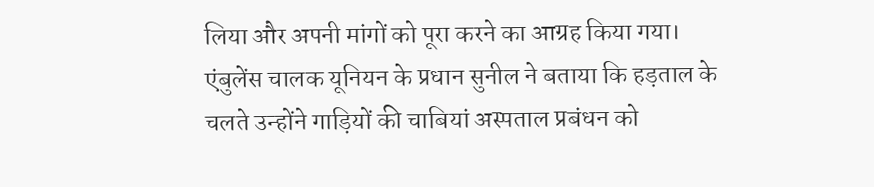लिया और अपनी मांगों को पूरा करने का आग्रह किया गया। एंबुलेंस चालक यूनियन के प्रधान सुनील ने बताया कि हड़ताल के चलते उन्होंने गाड़ियों की चाबियां अस्पताल प्रबंधन को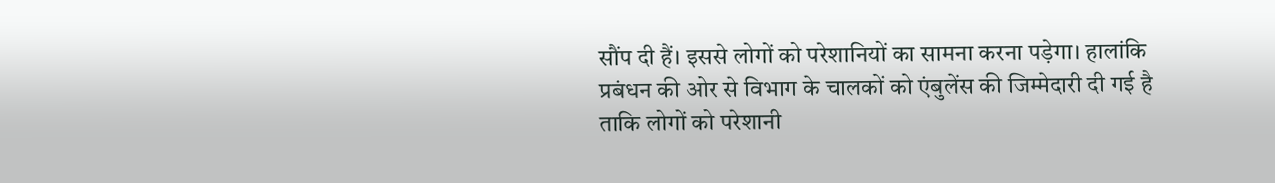सौंप दी हैं। इससे लोगों को परेशानियों का सामना करना पड़ेगा। हालांकि प्रबंधन की ओर से विभाग के चालकों को एंबुलेंस की जिम्मेदारी दी गई है ताकि लोगों को परेशानी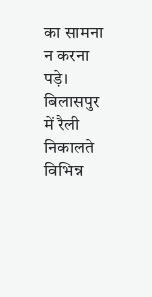का सामना न करना पड़े।
बिलासपुर में रैली निकालते विभिन्न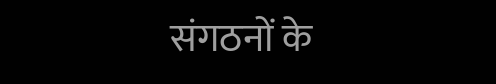संगठनों के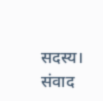सदस्य। संवाद